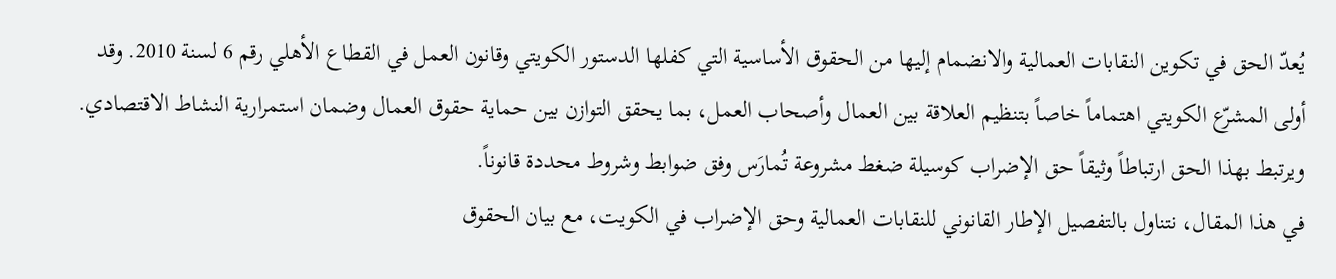يُعدّ الحق في تكوين النقابات العمالية والانضمام إليها من الحقوق الأساسية التي كفلها الدستور الكويتي وقانون العمل في القطاع الأهلي رقم 6 لسنة 2010. وقد أولى المشرّع الكويتي اهتماماً خاصاً بتنظيم العلاقة بين العمال وأصحاب العمل، بما يحقق التوازن بين حماية حقوق العمال وضمان استمرارية النشاط الاقتصادي. ويرتبط بهذا الحق ارتباطاً وثيقاً حق الإضراب كوسيلة ضغط مشروعة تُمارَس وفق ضوابط وشروط محددة قانوناً.
في هذا المقال، نتناول بالتفصيل الإطار القانوني للنقابات العمالية وحق الإضراب في الكويت، مع بيان الحقوق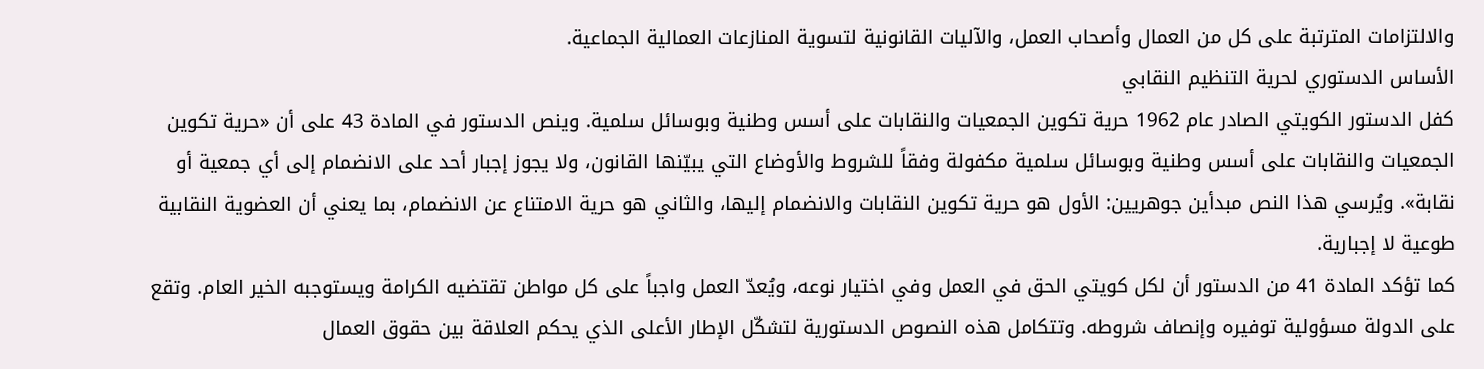والالتزامات المترتبة على كل من العمال وأصحاب العمل، والآليات القانونية لتسوية المنازعات العمالية الجماعية.
الأساس الدستوري لحرية التنظيم النقابي
كفل الدستور الكويتي الصادر عام 1962 حرية تكوين الجمعيات والنقابات على أسس وطنية وبوسائل سلمية. وينص الدستور في المادة 43 على أن «حرية تكوين الجمعيات والنقابات على أسس وطنية وبوسائل سلمية مكفولة وفقاً للشروط والأوضاع التي يبيّنها القانون، ولا يجوز إجبار أحد على الانضمام إلى أي جمعية أو نقابة». ويُرسي هذا النص مبدأين جوهريين: الأول هو حرية تكوين النقابات والانضمام إليها، والثاني هو حرية الامتناع عن الانضمام، بما يعني أن العضوية النقابية طوعية لا إجبارية.
كما تؤكد المادة 41 من الدستور أن لكل كويتي الحق في العمل وفي اختيار نوعه، ويُعدّ العمل واجباً على كل مواطن تقتضيه الكرامة ويستوجبه الخير العام. وتقع على الدولة مسؤولية توفيره وإنصاف شروطه. وتتكامل هذه النصوص الدستورية لتشكّل الإطار الأعلى الذي يحكم العلاقة بين حقوق العمال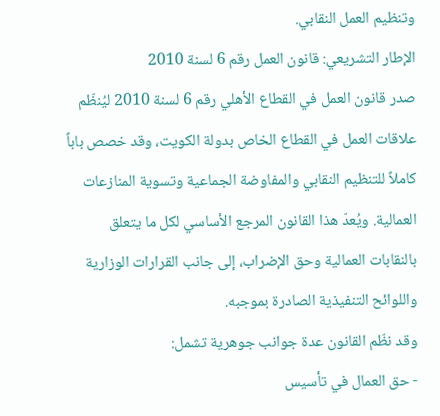وتنظيم العمل النقابي.
الإطار التشريعي: قانون العمل رقم 6 لسنة 2010
صدر قانون العمل في القطاع الأهلي رقم 6 لسنة 2010 ليُنظّم علاقات العمل في القطاع الخاص بدولة الكويت، وقد خصص باباً كاملاً للتنظيم النقابي والمفاوضة الجماعية وتسوية المنازعات العمالية. ويُعدّ هذا القانون المرجع الأساسي لكل ما يتعلق بالنقابات العمالية وحق الإضراب، إلى جانب القرارات الوزارية واللوائح التنفيذية الصادرة بموجبه.
وقد نظّم القانون عدة جوانب جوهرية تشمل:
- حق العمال في تأسيس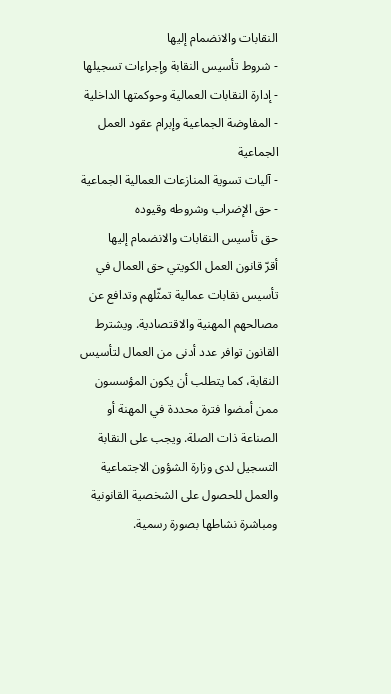النقابات والانضمام إليها
- شروط تأسيس النقابة وإجراءات تسجيلها
- إدارة النقابات العمالية وحوكمتها الداخلية
- المفاوضة الجماعية وإبرام عقود العمل الجماعية
- آليات تسوية المنازعات العمالية الجماعية
- حق الإضراب وشروطه وقيوده
حق تأسيس النقابات والانضمام إليها
أقرّ قانون العمل الكويتي حق العمال في تأسيس نقابات عمالية تمثّلهم وتدافع عن مصالحهم المهنية والاقتصادية. ويشترط القانون توافر عدد أدنى من العمال لتأسيس النقابة، كما يتطلب أن يكون المؤسسون ممن أمضوا فترة محددة في المهنة أو الصناعة ذات الصلة. ويجب على النقابة التسجيل لدى وزارة الشؤون الاجتماعية والعمل للحصول على الشخصية القانونية ومباشرة نشاطها بصورة رسمية.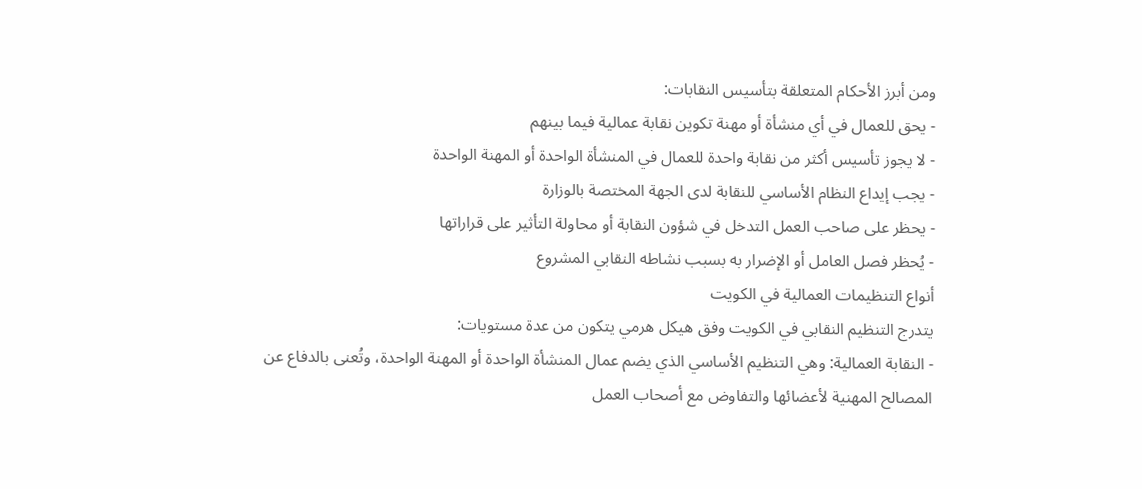ومن أبرز الأحكام المتعلقة بتأسيس النقابات:
- يحق للعمال في أي منشأة أو مهنة تكوين نقابة عمالية فيما بينهم
- لا يجوز تأسيس أكثر من نقابة واحدة للعمال في المنشأة الواحدة أو المهنة الواحدة
- يجب إيداع النظام الأساسي للنقابة لدى الجهة المختصة بالوزارة
- يحظر على صاحب العمل التدخل في شؤون النقابة أو محاولة التأثير على قراراتها
- يُحظر فصل العامل أو الإضرار به بسبب نشاطه النقابي المشروع
أنواع التنظيمات العمالية في الكويت
يتدرج التنظيم النقابي في الكويت وفق هيكل هرمي يتكون من عدة مستويات:
- النقابة العمالية: وهي التنظيم الأساسي الذي يضم عمال المنشأة الواحدة أو المهنة الواحدة، وتُعنى بالدفاع عن المصالح المهنية لأعضائها والتفاوض مع أصحاب العمل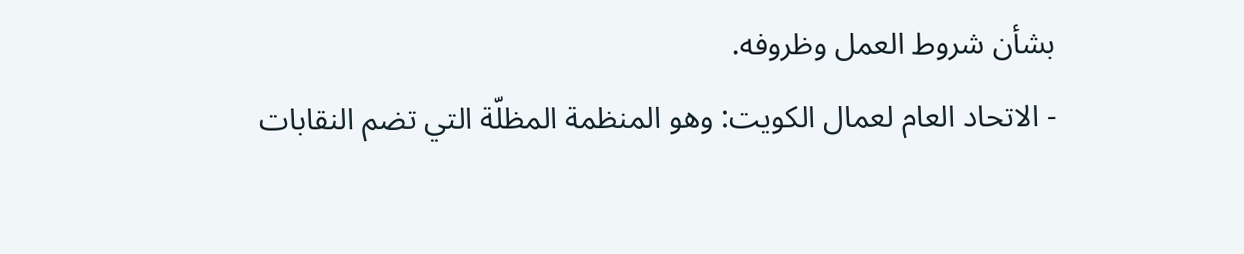بشأن شروط العمل وظروفه.
- الاتحاد العام لعمال الكويت: وهو المنظمة المظلّة التي تضم النقابات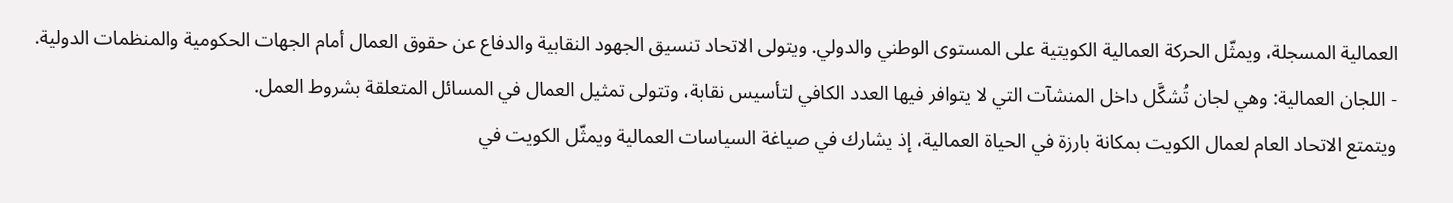العمالية المسجلة، ويمثّل الحركة العمالية الكويتية على المستوى الوطني والدولي. ويتولى الاتحاد تنسيق الجهود النقابية والدفاع عن حقوق العمال أمام الجهات الحكومية والمنظمات الدولية.
- اللجان العمالية: وهي لجان تُشكَّل داخل المنشآت التي لا يتوافر فيها العدد الكافي لتأسيس نقابة، وتتولى تمثيل العمال في المسائل المتعلقة بشروط العمل.
ويتمتع الاتحاد العام لعمال الكويت بمكانة بارزة في الحياة العمالية، إذ يشارك في صياغة السياسات العمالية ويمثّل الكويت في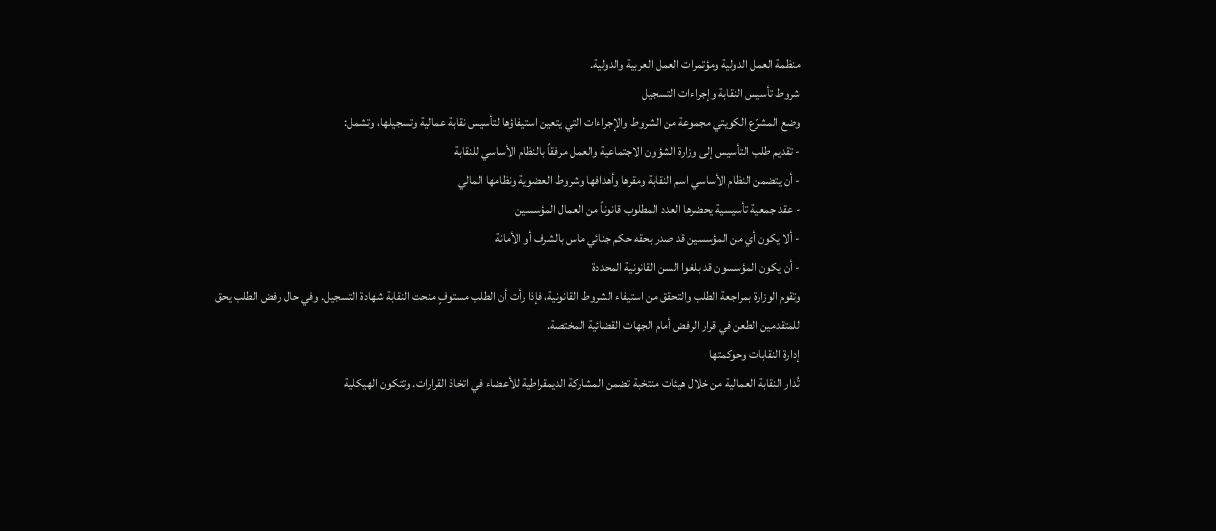منظمة العمل الدولية ومؤتمرات العمل العربية والدولية.
شروط تأسيس النقابة وإجراءات التسجيل
وضع المشرّع الكويتي مجموعة من الشروط والإجراءات التي يتعين استيفاؤها لتأسيس نقابة عمالية وتسجيلها، وتشمل:
- تقديم طلب التأسيس إلى وزارة الشؤون الاجتماعية والعمل مرفقاً بالنظام الأساسي للنقابة
- أن يتضمن النظام الأساسي اسم النقابة ومقرها وأهدافها وشروط العضوية ونظامها المالي
- عقد جمعية تأسيسية يحضرها العدد المطلوب قانوناً من العمال المؤسسين
- ألا يكون أي من المؤسسين قد صدر بحقه حكم جنائي ماس بالشرف أو الأمانة
- أن يكون المؤسسون قد بلغوا السن القانونية المحددة
وتقوم الوزارة بمراجعة الطلب والتحقق من استيفاء الشروط القانونية، فإذا رأت أن الطلب مستوفٍ منحت النقابة شهادة التسجيل. وفي حال رفض الطلب يحق للمتقدمين الطعن في قرار الرفض أمام الجهات القضائية المختصة.
إدارة النقابات وحوكمتها
تُدار النقابة العمالية من خلال هيئات منتخبة تضمن المشاركة الديمقراطية للأعضاء في اتخاذ القرارات. وتتكون الهيكلية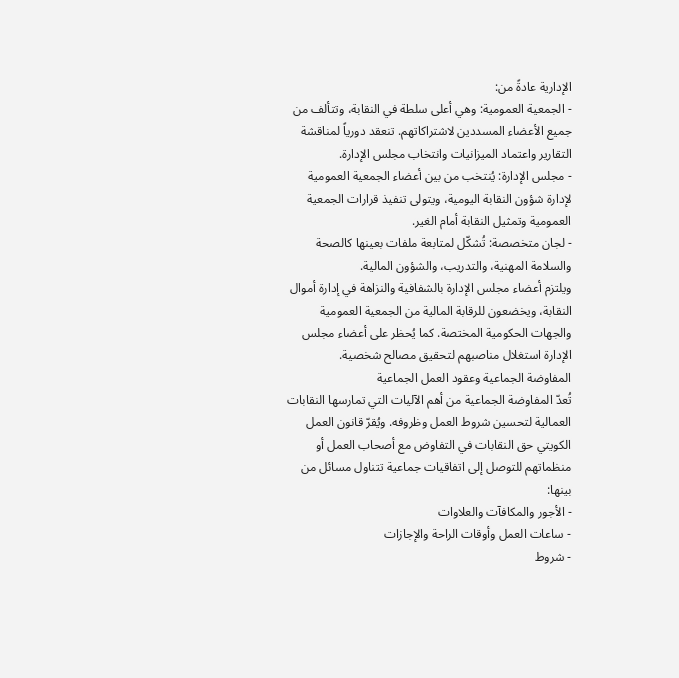الإدارية عادةً من:
- الجمعية العمومية: وهي أعلى سلطة في النقابة، وتتألف من جميع الأعضاء المسددين لاشتراكاتهم. تنعقد دورياً لمناقشة التقارير واعتماد الميزانيات وانتخاب مجلس الإدارة.
- مجلس الإدارة: يُنتخب من بين أعضاء الجمعية العمومية لإدارة شؤون النقابة اليومية، ويتولى تنفيذ قرارات الجمعية العمومية وتمثيل النقابة أمام الغير.
- لجان متخصصة: تُشكّل لمتابعة ملفات بعينها كالصحة والسلامة المهنية، والتدريب، والشؤون المالية.
ويلتزم أعضاء مجلس الإدارة بالشفافية والنزاهة في إدارة أموال النقابة، ويخضعون للرقابة المالية من الجمعية العمومية والجهات الحكومية المختصة. كما يُحظر على أعضاء مجلس الإدارة استغلال مناصبهم لتحقيق مصالح شخصية.
المفاوضة الجماعية وعقود العمل الجماعية
تُعدّ المفاوضة الجماعية من أهم الآليات التي تمارسها النقابات العمالية لتحسين شروط العمل وظروفه. ويُقرّ قانون العمل الكويتي حق النقابات في التفاوض مع أصحاب العمل أو منظماتهم للتوصل إلى اتفاقيات جماعية تتناول مسائل من بينها:
- الأجور والمكافآت والعلاوات
- ساعات العمل وأوقات الراحة والإجازات
- شروط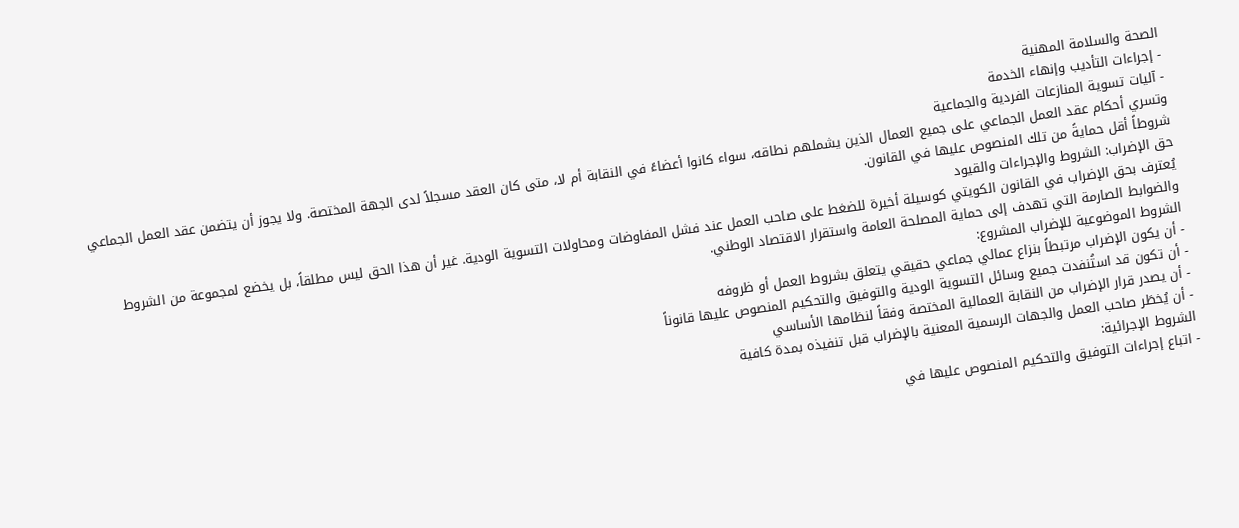الصحة والسلامة المهنية
- إجراءات التأديب وإنهاء الخدمة
- آليات تسوية المنازعات الفردية والجماعية
وتسري أحكام عقد العمل الجماعي على جميع العمال الذين يشملهم نطاقه، سواء كانوا أعضاءً في النقابة أم لا، متى كان العقد مسجلاً لدى الجهة المختصة. ولا يجوز أن يتضمن عقد العمل الجماعي شروطاً أقل حمايةً من تلك المنصوص عليها في القانون.
حق الإضراب: الشروط والإجراءات والقيود
يُعترف بحق الإضراب في القانون الكويتي كوسيلة أخيرة للضغط على صاحب العمل عند فشل المفاوضات ومحاولات التسوية الودية. غير أن هذا الحق ليس مطلقاً، بل يخضع لمجموعة من الشروط والضوابط الصارمة التي تهدف إلى حماية المصلحة العامة واستقرار الاقتصاد الوطني.
الشروط الموضوعية للإضراب المشروع:
- أن يكون الإضراب مرتبطاً بنزاع عمالي جماعي حقيقي يتعلق بشروط العمل أو ظروفه
- أن تكون قد استُنفدت جميع وسائل التسوية الودية والتوفيق والتحكيم المنصوص عليها قانوناً
- أن يصدر قرار الإضراب من النقابة العمالية المختصة وفقاً لنظامها الأساسي
- أن يُخطَر صاحب العمل والجهات الرسمية المعنية بالإضراب قبل تنفيذه بمدة كافية
الشروط الإجرائية:
- اتباع إجراءات التوفيق والتحكيم المنصوص عليها في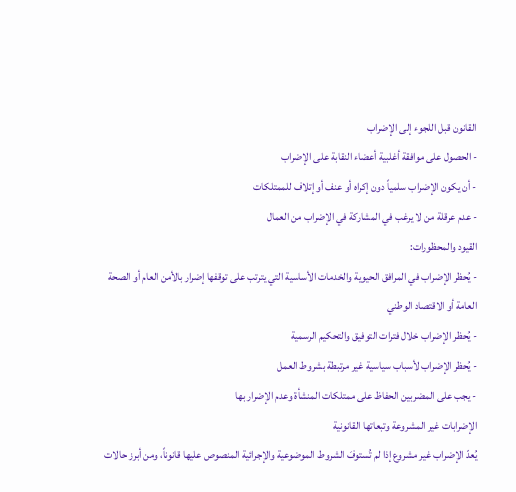القانون قبل اللجوء إلى الإضراب
- الحصول على موافقة أغلبية أعضاء النقابة على الإضراب
- أن يكون الإضراب سلمياً دون إكراه أو عنف أو إتلاف للممتلكات
- عدم عرقلة من لا يرغب في المشاركة في الإضراب من العمال
القيود والمحظورات:
- يُحظر الإضراب في المرافق الحيوية والخدمات الأساسية التي يترتب على توقفها إضرار بالأمن العام أو الصحة العامة أو الاقتصاد الوطني
- يُحظر الإضراب خلال فترات التوفيق والتحكيم الرسمية
- يُحظر الإضراب لأسباب سياسية غير مرتبطة بشروط العمل
- يجب على المضربين الحفاظ على ممتلكات المنشأة وعدم الإضرار بها
الإضرابات غير المشروعة وتبعاتها القانونية
يُعدّ الإضراب غير مشروع إذا لم تُستوفَ الشروط الموضوعية والإجرائية المنصوص عليها قانوناً، ومن أبرز حالات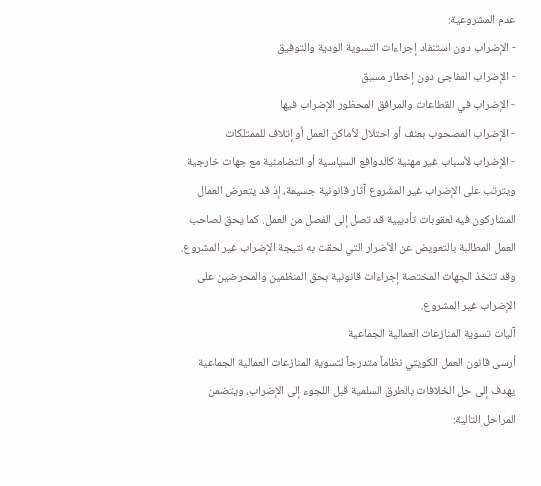عدم المشروعية:
- الإضراب دون استنفاد إجراءات التسوية الودية والتوفيق
- الإضراب المفاجئ دون إخطار مسبق
- الإضراب في القطاعات والمرافق المحظور الإضراب فيها
- الإضراب المصحوب بعنف أو احتلال لأماكن العمل أو إتلاف للممتلكات
- الإضراب لأسباب غير مهنية كالدوافع السياسية أو التضامنية مع جهات خارجية
ويترتب على الإضراب غير المشروع آثار قانونية جسيمة، إذ قد يتعرض العمال المشاركون فيه لعقوبات تأديبية قد تصل إلى الفصل من العمل. كما يحق لصاحب العمل المطالبة بالتعويض عن الأضرار التي لحقت به نتيجة الإضراب غير المشروع. وقد تتخذ الجهات المختصة إجراءات قانونية بحق المنظمين والمحرضين على الإضراب غير المشروع.
آليات تسوية المنازعات العمالية الجماعية
أرسى قانون العمل الكويتي نظاماً متدرجاً لتسوية المنازعات العمالية الجماعية يهدف إلى حل الخلافات بالطرق السلمية قبل اللجوء إلى الإضراب، ويتضمن المراحل التالية: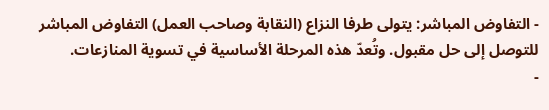- التفاوض المباشر: يتولى طرفا النزاع (النقابة وصاحب العمل) التفاوض المباشر للتوصل إلى حل مقبول. وتُعدّ هذه المرحلة الأساسية في تسوية المنازعات.
-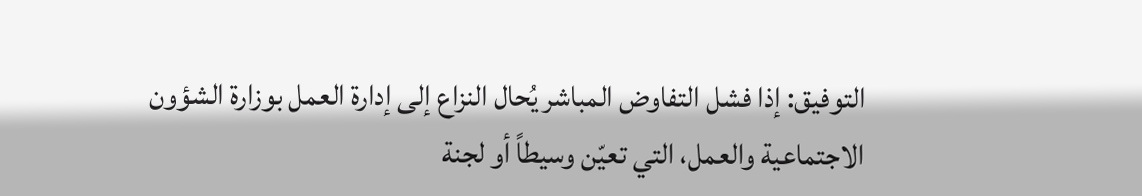التوفيق: إذا فشل التفاوض المباشر يُحال النزاع إلى إدارة العمل بوزارة الشؤون الاجتماعية والعمل، التي تعيّن وسيطاً أو لجنة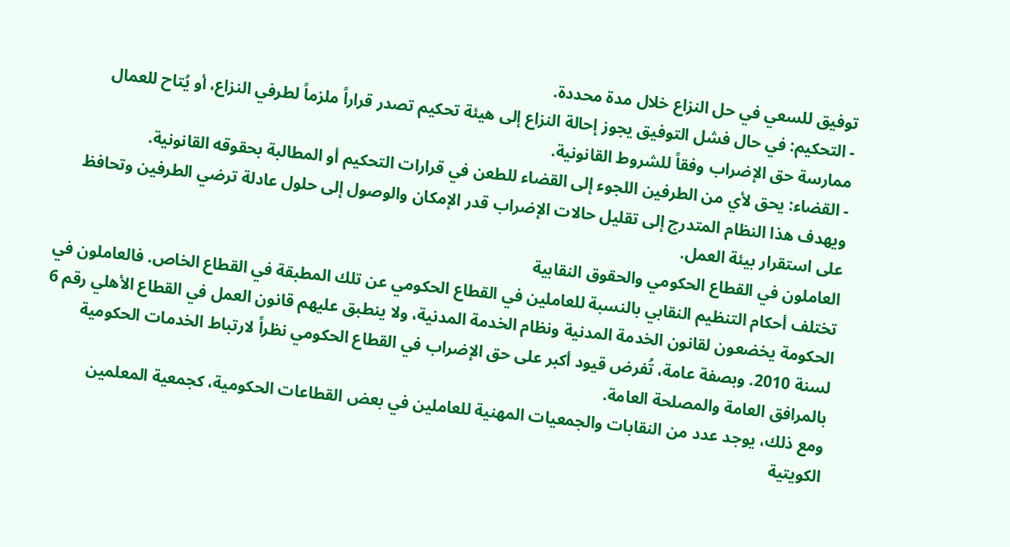توفيق للسعي في حل النزاع خلال مدة محددة.
- التحكيم: في حال فشل التوفيق يجوز إحالة النزاع إلى هيئة تحكيم تصدر قراراً ملزماً لطرفي النزاع، أو يُتاح للعمال ممارسة حق الإضراب وفقاً للشروط القانونية.
- القضاء: يحق لأي من الطرفين اللجوء إلى القضاء للطعن في قرارات التحكيم أو المطالبة بحقوقه القانونية.
ويهدف هذا النظام المتدرج إلى تقليل حالات الإضراب قدر الإمكان والوصول إلى حلول عادلة ترضي الطرفين وتحافظ على استقرار بيئة العمل.
العاملون في القطاع الحكومي والحقوق النقابية
تختلف أحكام التنظيم النقابي بالنسبة للعاملين في القطاع الحكومي عن تلك المطبقة في القطاع الخاص. فالعاملون في الحكومة يخضعون لقانون الخدمة المدنية ونظام الخدمة المدنية، ولا ينطبق عليهم قانون العمل في القطاع الأهلي رقم 6 لسنة 2010. وبصفة عامة، تُفرض قيود أكبر على حق الإضراب في القطاع الحكومي نظراً لارتباط الخدمات الحكومية بالمرافق العامة والمصلحة العامة.
ومع ذلك، يوجد عدد من النقابات والجمعيات المهنية للعاملين في بعض القطاعات الحكومية، كجمعية المعلمين الكويتية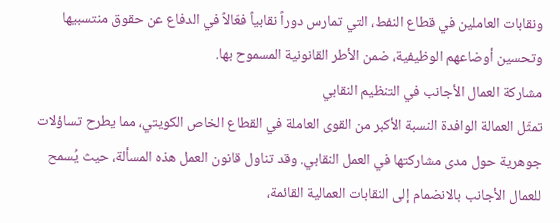ونقابات العاملين في قطاع النفط، التي تمارس دوراً نقابياً فعّالاً في الدفاع عن حقوق منتسبيها وتحسين أوضاعهم الوظيفية، ضمن الأطر القانونية المسموح بها.
مشاركة العمال الأجانب في التنظيم النقابي
تمثّل العمالة الوافدة النسبة الأكبر من القوى العاملة في القطاع الخاص الكويتي، مما يطرح تساؤلات جوهرية حول مدى مشاركتها في العمل النقابي. وقد تناول قانون العمل هذه المسألة، حيث يُسمح للعمال الأجانب بالانضمام إلى النقابات العمالية القائمة،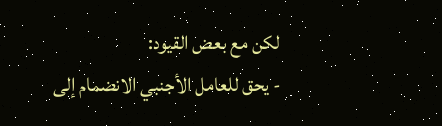لكن مع بعض القيود:
- يحق للعامل الأجنبي الانضمام إلى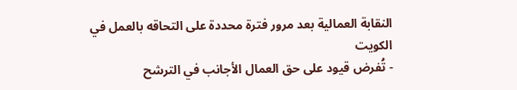النقابة العمالية بعد مرور فترة محددة على التحاقه بالعمل في الكويت
- تُفرض قيود على حق العمال الأجانب في الترشح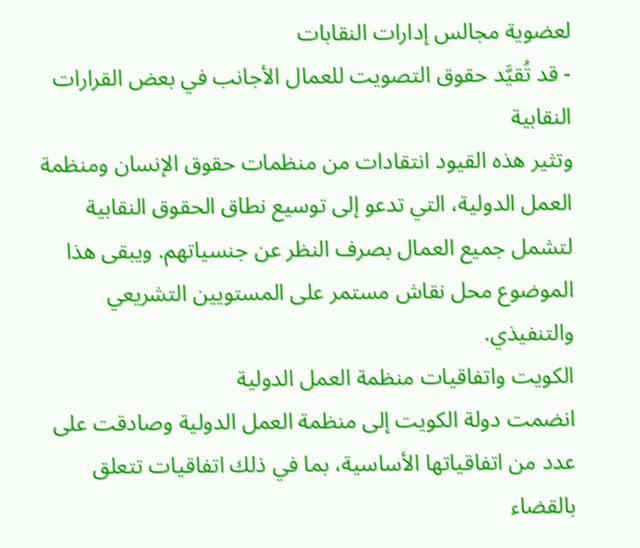لعضوية مجالس إدارات النقابات
- قد تُقيَّد حقوق التصويت للعمال الأجانب في بعض القرارات النقابية
وتثير هذه القيود انتقادات من منظمات حقوق الإنسان ومنظمة العمل الدولية، التي تدعو إلى توسيع نطاق الحقوق النقابية لتشمل جميع العمال بصرف النظر عن جنسياتهم. ويبقى هذا الموضوع محل نقاش مستمر على المستويين التشريعي والتنفيذي.
الكويت واتفاقيات منظمة العمل الدولية
انضمت دولة الكويت إلى منظمة العمل الدولية وصادقت على عدد من اتفاقياتها الأساسية، بما في ذلك اتفاقيات تتعلق بالقضاء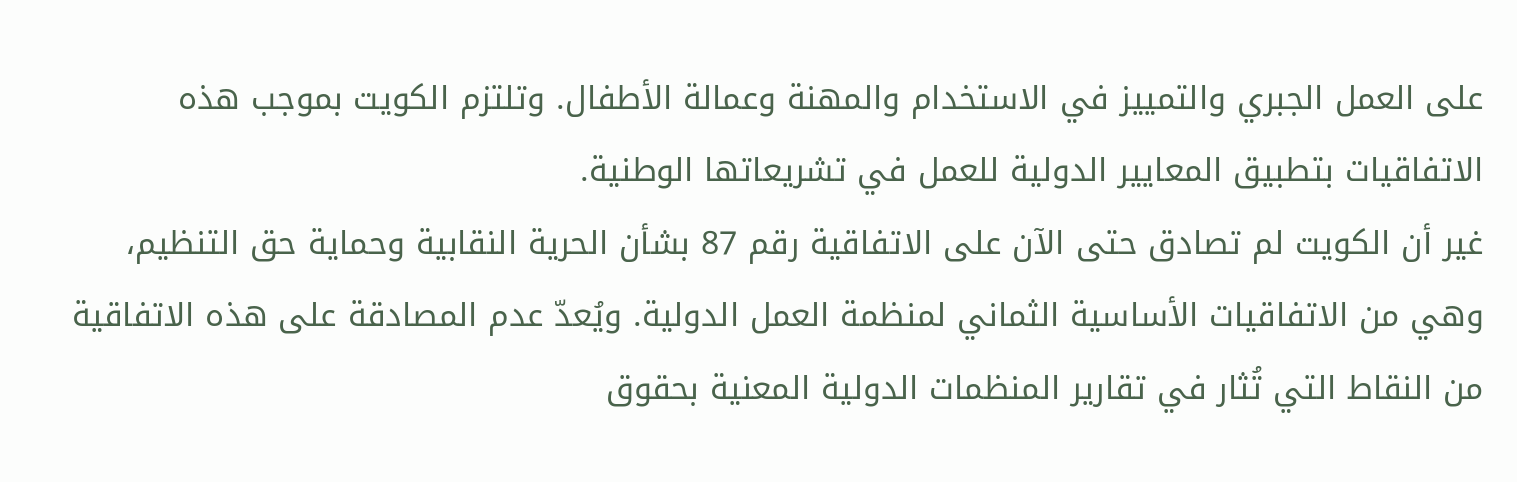على العمل الجبري والتمييز في الاستخدام والمهنة وعمالة الأطفال. وتلتزم الكويت بموجب هذه الاتفاقيات بتطبيق المعايير الدولية للعمل في تشريعاتها الوطنية.
غير أن الكويت لم تصادق حتى الآن على الاتفاقية رقم 87 بشأن الحرية النقابية وحماية حق التنظيم، وهي من الاتفاقيات الأساسية الثماني لمنظمة العمل الدولية. ويُعدّ عدم المصادقة على هذه الاتفاقية من النقاط التي تُثار في تقارير المنظمات الدولية المعنية بحقوق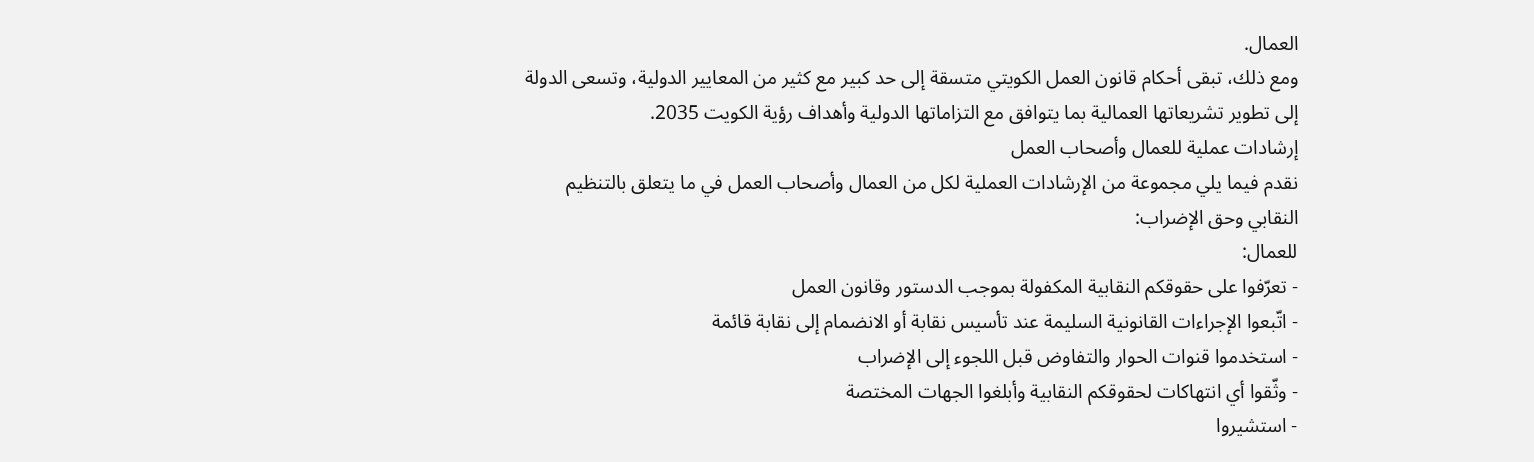العمال.
ومع ذلك، تبقى أحكام قانون العمل الكويتي متسقة إلى حد كبير مع كثير من المعايير الدولية، وتسعى الدولة إلى تطوير تشريعاتها العمالية بما يتوافق مع التزاماتها الدولية وأهداف رؤية الكويت 2035.
إرشادات عملية للعمال وأصحاب العمل
نقدم فيما يلي مجموعة من الإرشادات العملية لكل من العمال وأصحاب العمل في ما يتعلق بالتنظيم النقابي وحق الإضراب:
للعمال:
- تعرّفوا على حقوقكم النقابية المكفولة بموجب الدستور وقانون العمل
- اتّبعوا الإجراءات القانونية السليمة عند تأسيس نقابة أو الانضمام إلى نقابة قائمة
- استخدموا قنوات الحوار والتفاوض قبل اللجوء إلى الإضراب
- وثّقوا أي انتهاكات لحقوقكم النقابية وأبلغوا الجهات المختصة
- استشيروا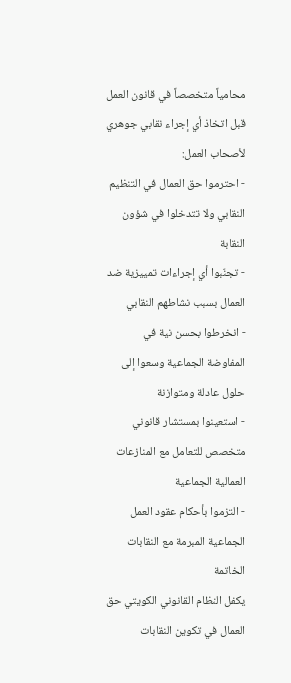محامياً متخصصاً في قانون العمل قبل اتخاذ أي إجراء نقابي جوهري
لأصحاب العمل:
- احترموا حق العمال في التنظيم النقابي ولا تتدخلوا في شؤون النقابة
- تجنّبوا أي إجراءات تمييزية ضد العمال بسبب نشاطهم النقابي
- انخرطوا بحسن نية في المفاوضة الجماعية وسعوا إلى حلول عادلة ومتوازنة
- استعينوا بمستشار قانوني متخصص للتعامل مع المنازعات العمالية الجماعية
- التزموا بأحكام عقود العمل الجماعية المبرمة مع النقابات
الخاتمة
يكفل النظام القانوني الكويتي حق العمال في تكوين النقابات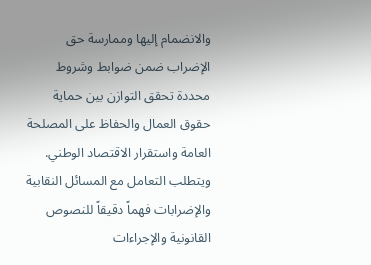والانضمام إليها وممارسة حق الإضراب ضمن ضوابط وشروط محددة تحقق التوازن بين حماية حقوق العمال والحفاظ على المصلحة العامة واستقرار الاقتصاد الوطني. ويتطلب التعامل مع المسائل النقابية والإضرابات فهماً دقيقاً للنصوص القانونية والإجراءات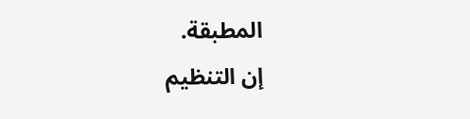المطبقة.
إن التنظيم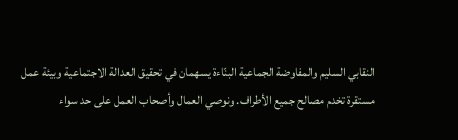النقابي السليم والمفاوضة الجماعية البنّاءة يسهمان في تحقيق العدالة الاجتماعية وبيئة عمل مستقرة تخدم مصالح جميع الأطراف. ونوصي العمال وأصحاب العمل على حد سواء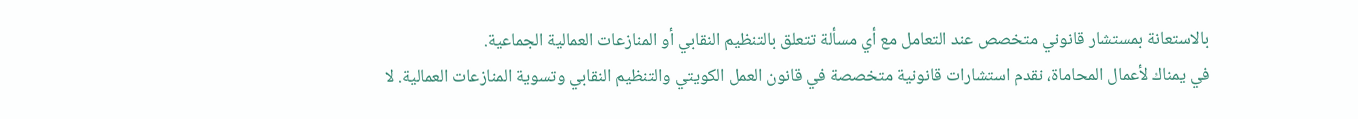بالاستعانة بمستشار قانوني متخصص عند التعامل مع أي مسألة تتعلق بالتنظيم النقابي أو المنازعات العمالية الجماعية.
في يمناك لأعمال المحاماة، نقدم استشارات قانونية متخصصة في قانون العمل الكويتي والتنظيم النقابي وتسوية المنازعات العمالية. لا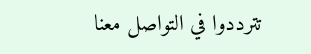تترددوا في التواصل معنا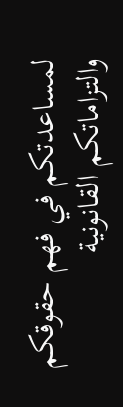لمساعدتكم في فهم حقوقكم والتزاماتكم القانونية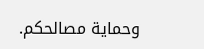وحماية مصالحكم.